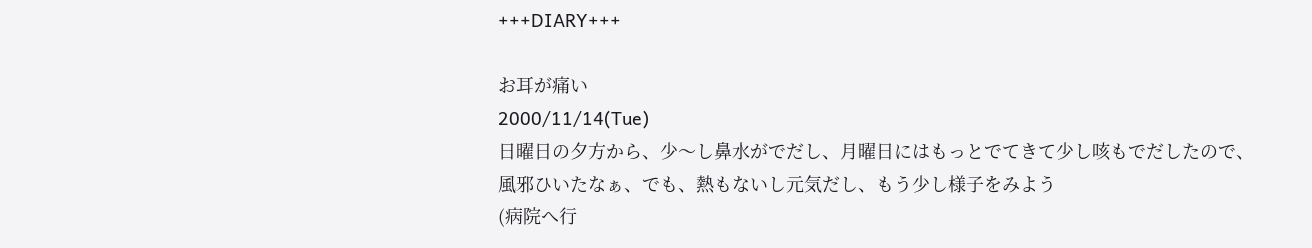+++DIARY+++

お耳が痛い
2000/11/14(Tue)
日曜日の夕方から、少〜し鼻水がでだし、月曜日にはもっとでてきて少し咳もでだしたので、
風邪ひいたなぁ、でも、熱もないし元気だし、もう少し様子をみよう
(病院へ行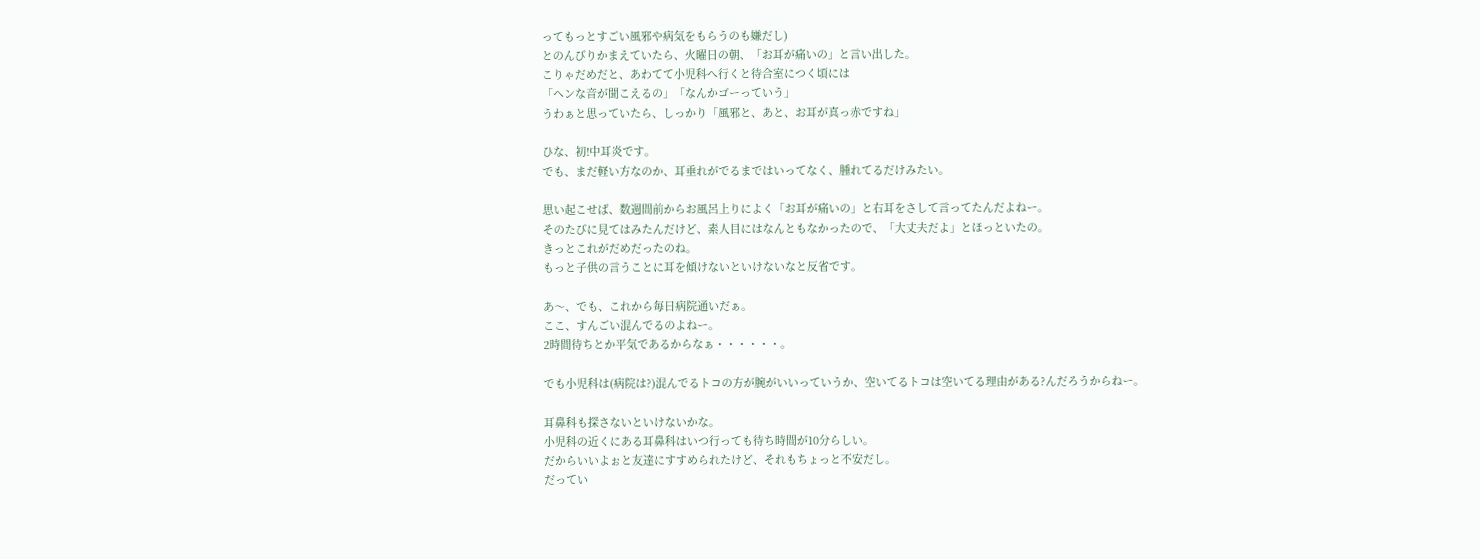ってもっとすごい風邪や病気をもらうのも嫌だし)
とのんびりかまえていたら、火曜日の朝、「お耳が痛いの」と言い出した。
こりゃだめだと、あわてて小児科へ行くと待合室につく頃には
「ヘンな音が聞こえるの」「なんかゴーっていう」
うわぁと思っていたら、しっかり「風邪と、あと、お耳が真っ赤ですね」

ひな、初!中耳炎です。
でも、まだ軽い方なのか、耳垂れがでるまではいってなく、腫れてるだけみたい。

思い起こせば、数週間前からお風呂上りによく「お耳が痛いの」と右耳をさして言ってたんだよねー。
そのたびに見てはみたんだけど、素人目にはなんともなかったので、「大丈夫だよ」とほっといたの。
きっとこれがだめだったのね。
もっと子供の言うことに耳を傾けないといけないなと反省です。

あ〜、でも、これから毎日病院通いだぁ。
ここ、すんごい混んでるのよねー。
2時間待ちとか平気であるからなぁ・・・・・・。

でも小児科は(病院は?)混んでるトコの方が腕がいいっていうか、空いてるトコは空いてる理由がある?んだろうからねー。

耳鼻科も探さないといけないかな。
小児科の近くにある耳鼻科はいつ行っても待ち時間が10分らしい。
だからいいよぉと友達にすすめられたけど、それもちょっと不安だし。
だってい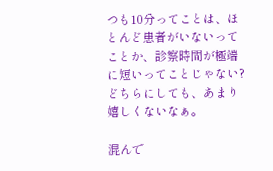つも10分ってことは、ほとんど患者がいないってことか、診察時間が極端に短いってことじゃない?
どちらにしても、あまり嬉しくないなぁ。

混んで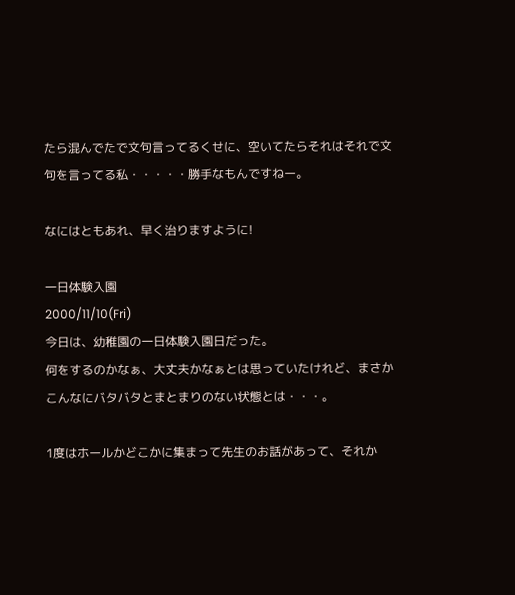たら混んでたで文句言ってるくせに、空いてたらそれはそれで文句を言ってる私・・・・・勝手なもんですねー。

なにはともあれ、早く治りますように!

一日体験入園
2000/11/10(Fri)
今日は、幼稚園の一日体験入園日だった。
何をするのかなぁ、大丈夫かなぁとは思っていたけれど、まさかこんなにバタバタとまとまりのない状態とは・・・。

1度はホールかどこかに集まって先生のお話があって、それか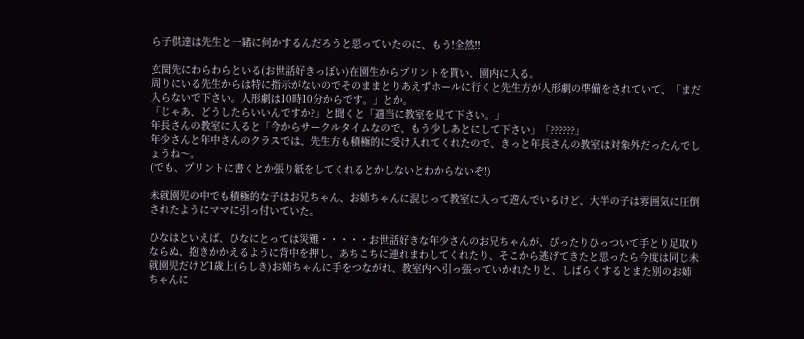ら子供達は先生と一緒に何かするんだろうと思っていたのに、もう!全然!!

玄関先にわらわらといる(お世話好きっぽい)在園生からプリントを貰い、園内に入る。
周りにいる先生からは特に指示がないのでそのままとりあえずホールに行くと先生方が人形劇の準備をされていて、「まだ入らないで下さい。人形劇は10時10分からです。」とか。
「じゃあ、どうしたらいいんですか?」と聞くと「適当に教室を見て下さい。」
年長さんの教室に入ると「今からサークルタイムなので、もう少しあとにして下さい」「??????」
年少さんと年中さんのクラスでは、先生方も積極的に受け入れてくれたので、きっと年長さんの教室は対象外だったんでしょうね〜。
(でも、プリントに書くとか張り紙をしてくれるとかしないとわからないぞ!)

未就園児の中でも積極的な子はお兄ちゃん、お姉ちゃんに混じって教室に入って遊んでいるけど、大半の子は雰囲気に圧倒されたようにママに引っ付いていた。

ひなはといえば、ひなにとっては災難・・・・・お世話好きな年少さんのお兄ちゃんが、ぴったりひっついて手とり足取りならぬ、抱きかかえるように背中を押し、あちこちに連れまわしてくれたり、そこから逃げてきたと思ったら今度は同じ未就園児だけど1歳上(らしき)お姉ちゃんに手をつながれ、教室内へ引っ張っていかれたりと、しばらくするとまた別のお姉ちゃんに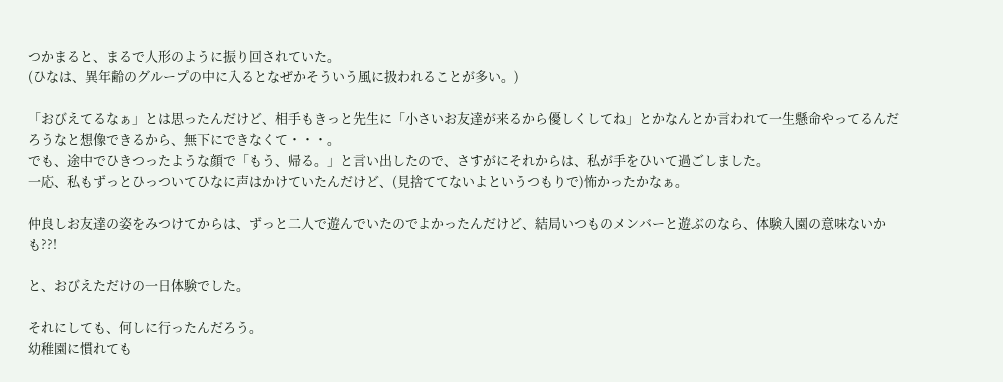つかまると、まるで人形のように振り回されていた。
(ひなは、異年齢のグループの中に入るとなぜかそういう風に扱われることが多い。)

「おびえてるなぁ」とは思ったんだけど、相手もきっと先生に「小さいお友達が来るから優しくしてね」とかなんとか言われて一生懸命やってるんだろうなと想像できるから、無下にできなくて・・・。
でも、途中でひきつったような顔で「もう、帰る。」と言い出したので、さすがにそれからは、私が手をひいて過ごしました。
一応、私もずっとひっついてひなに声はかけていたんだけど、(見捨ててないよというつもりで)怖かったかなぁ。

仲良しお友達の姿をみつけてからは、ずっと二人で遊んでいたのでよかったんだけど、結局いつものメンバーと遊ぶのなら、体験入園の意味ないかも??!

と、おびえただけの一日体験でした。

それにしても、何しに行ったんだろう。
幼稚園に慣れても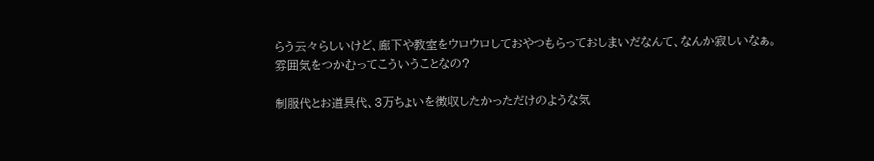らう云々らしいけど、廊下や教室をウロウロしておやつもらっておしまいだなんて、なんか寂しいなぁ。
雰囲気をつかむってこういうことなの?

制服代とお道具代、3万ちょいを徴収したかっただけのような気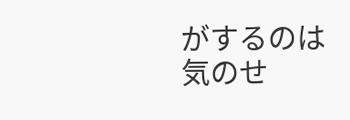がするのは気のせ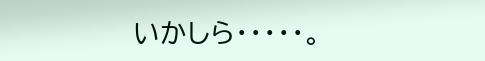いかしら・・・・・。